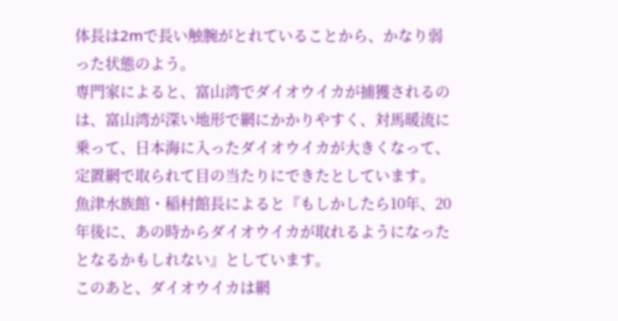体長は2mで長い触腕がとれていることから、かなり弱った状態のよう。
専門家によると、富山湾でダイオウイカが捕獲されるのは、富山湾が深い地形で網にかかりやすく、対馬暖流に乗って、日本海に入ったダイオウイカが大きくなって、定置網で取られて目の当たりにできたとしています。
魚津水族館・稲村館長によると『もしかしたら10年、20年後に、あの時からダイオウイカが取れるようになったとなるかもしれない』としています。
このあと、ダイオウイカは網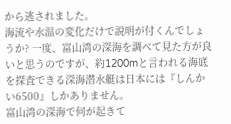から逃されました。
海流や水温の変化だけで説明が付くんでしょうか? 一度、富山湾の深海を調べて見た方が良いと思うのですが、約1200mと言われる海底を探査できる深海潜水艇は日本には『しんかい6500』しかありません。
富山湾の深海で何が起きて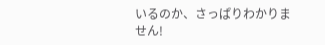いるのか、さっぱりわかりません!